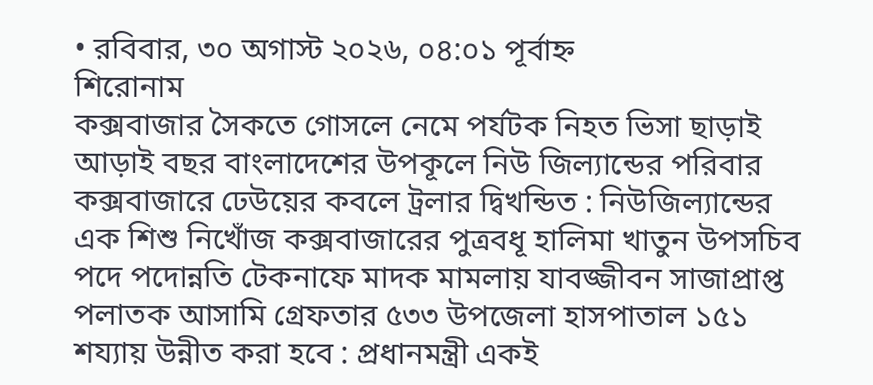• রবিবার, ৩০ অগাস্ট ২০২৬, ০৪:০১ পূর্বাহ্ন
শিরোনাম
কক্সবাজার সৈকতে গোসলে নেমে পর্যটক নিহত ভিসা ছাড়াই আড়াই বছর বাংলাদেশের উপকূলে নিউ জিল্যান্ডের পরিবার কক্সবাজারে ঢেউয়ের কবলে ট্রলার দ্বিখন্ডিত : নিউজিল্যান্ডের এক শিশু নিখোঁজ কক্সবাজারের পুত্রবধূ হালিমা খাতুন উপসচিব পদে পদোন্নতি টেকনাফে মাদক মামলায় যাবজ্জীবন সাজাপ্রাপ্ত পলাতক আসামি গ্রেফতার ৫৩৩ উপজেলা হাসপাতাল ১৫১ শয্যায় উন্নীত করা হবে : প্রধানমন্ত্রী একই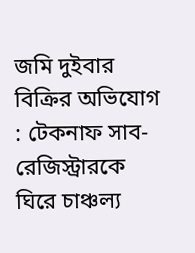জমি দুইবার বিক্রির অভিযোগ : টেকনাফ সাব-রেজিস্ট্রারকে ঘিরে চাঞ্চল্য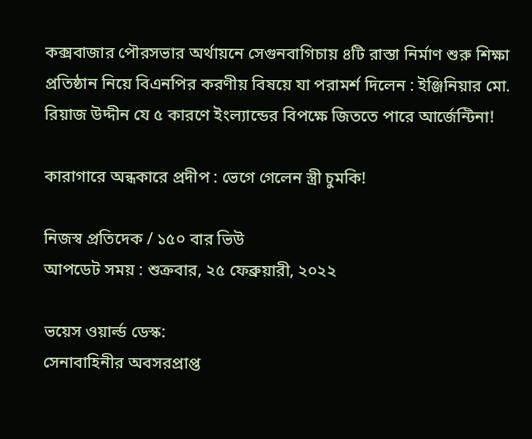কক্সবাজার পৌরসভার অর্থায়নে সেগুনবাগিচায় ৪টি রাস্তা নির্মাণ শুরু শিক্ষা প্রতিষ্ঠান নিয়ে বিএনপির করণীয় বিষয়ে যা পরামর্শ দিলেন : ইঞ্জিনিয়ার মো. রিয়াজ উদ্দীন যে ৫ কারণে ইংল্যান্ডের বিপক্ষে জিততে পারে আর্জেন্টিনা!

কারাগারে অন্ধকারে প্রদীপ : ভেগে গেলেন স্ত্রী চুমকি!

নিজস্ব প্রতিদেক / ১৫০ বার ভিউ
আপডেট সময় : শুক্রবার, ২৫ ফেব্রুয়ারী, ২০২২

ভয়েস ওয়ার্ল্ড ডেস্ক:
সেনাবাহিনীর অবসরপ্রাপ্ত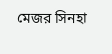মেজর সিনহা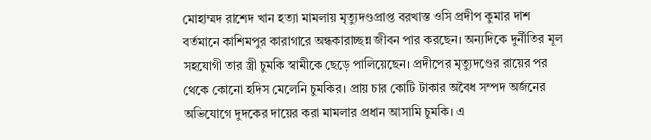মোহাম্মদ রাশেদ খান হত্যা মামলায় মৃত্যুদণ্ডপ্রাপ্ত বরখাস্ত ওসি প্রদীপ কুমার দাশ বর্তমানে কাশিমপুর কারাগারে অন্ধকারাচ্ছন্ন জীবন পার করছেন। অন্যদিকে দুর্নীতির মূল সহযোগী তার স্ত্রী চুমকি স্বামীকে ছেড়ে পালিয়েছেন। প্রদীপের মৃত্যুদণ্ডের রায়ের পর থেকে কোনো হদিস মেলেনি চুমকির। প্রায় চার কোটি টাকার অবৈধ সম্পদ অর্জনের অভিযোগে দুদকের দায়ের করা মামলার প্রধান আসামি চুমকি। এ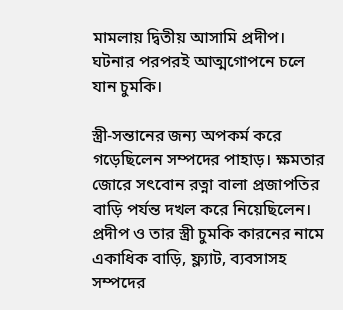মামলায় দ্বিতীয় আসামি প্রদীপ। ঘটনার পরপরই আত্মগোপনে চলে যান চুমকি।

স্ত্রী-সন্তানের জন্য অপকর্ম করে গড়েছিলেন সম্পদের পাহাড়। ক্ষমতার জোরে সৎবোন রত্না বালা প্রজাপতির বাড়ি পর্যন্ত দখল করে নিয়েছিলেন। প্রদীপ ও তার স্ত্রী চুমকি কারনের নামে একাধিক বাড়ি, ফ্ল্যাট, ব্যবসাসহ সম্পদের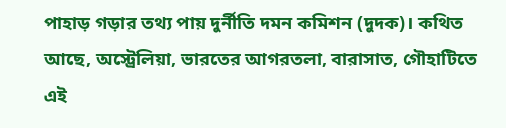পাহাড় গড়ার তথ্য পায় দুর্নীতি দমন কমিশন (দুদক)। কথিত আছে, অস্ট্রেলিয়া, ভারতের আগরতলা, বারাসাত, গৌহাটিতে এই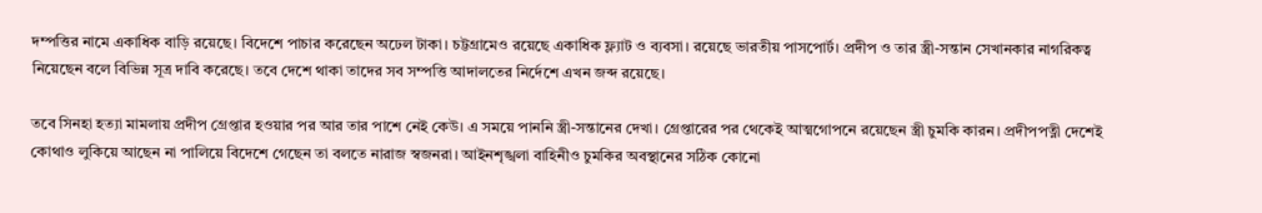দম্পত্তির নামে একাধিক বাড়ি রয়েছে। বিদেশে পাচার করেছেন অঢেল টাকা। চট্টগ্রামেও রয়েছে একাধিক ফ্ল্যাট ও ব্যবসা। রয়েছে ভারতীয় পাসপোর্ট। প্রদীপ ও তার স্ত্রী-সন্তান সেখানকার নাগরিকত্ব নিয়েছেন বলে বিভিন্ন সূত্র দাবি করেছে। তবে দেশে থাকা তাদের সব সম্পত্তি আদালতের নির্দেশে এখন জব্দ রয়েছে।

তবে সিনহা হত্যা মামলায় প্রদীপ গ্রেপ্তার হওয়ার পর আর তার পাশে নেই কেউ। এ সময়ে পাননি স্ত্রী-সন্তানের দেখা। গ্রেপ্তারের পর থেকেই আত্মগোপনে রয়েছেন স্ত্রী চুমকি কারন। প্রদীপপত্নী দেশেই কোথাও লুকিয়ে আছেন না পালিয়ে বিদেশে গেছেন তা বলতে নারাজ স্বজনরা। আইনশৃঙ্খলা বাহিনীও চুমকির অবস্থানের সঠিক কোনো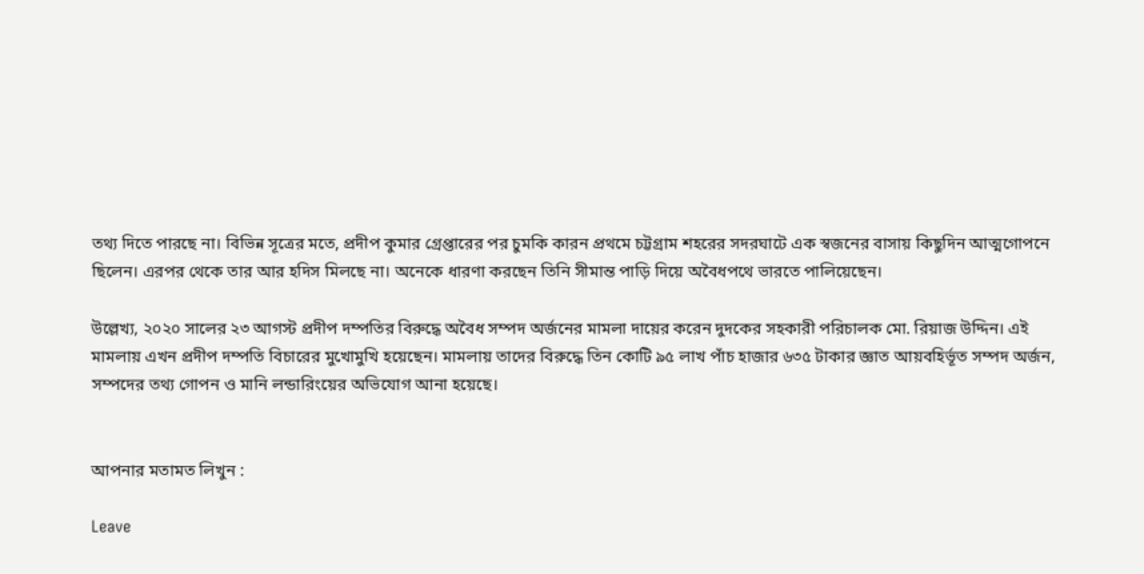তথ্য দিতে পারছে না। বিভিন্ন সূত্রের মতে, প্রদীপ কুমার গ্রেপ্তারের পর চুমকি কারন প্রথমে চট্টগ্রাম শহরের সদরঘাটে এক স্বজনের বাসায় কিছুদিন আত্মগোপনে ছিলেন। এরপর থেকে তার আর হদিস মিলছে না। অনেকে ধারণা করছেন তিনি সীমান্ত পাড়ি দিয়ে অবৈধপথে ভারতে পালিয়েছেন।

উল্লেখ্য, ২০২০ সালের ২৩ আগস্ট প্রদীপ দম্পতির বিরুদ্ধে অবৈধ সম্পদ অর্জনের মামলা দায়ের করেন দুদকের সহকারী পরিচালক মো. রিয়াজ উদ্দিন। এই মামলায় এখন প্রদীপ দম্পতি বিচারের মুখোমুখি হয়েছেন। মামলায় তাদের বিরুদ্ধে তিন কোটি ৯৫ লাখ পাঁচ হাজার ৬৩৫ টাকার জ্ঞাত আয়বহির্ভূত সম্পদ অর্জন, সম্পদের তথ্য গোপন ও মানি লন্ডারিংয়ের অভিযোগ আনা হয়েছে।


আপনার মতামত লিখুন :

Leave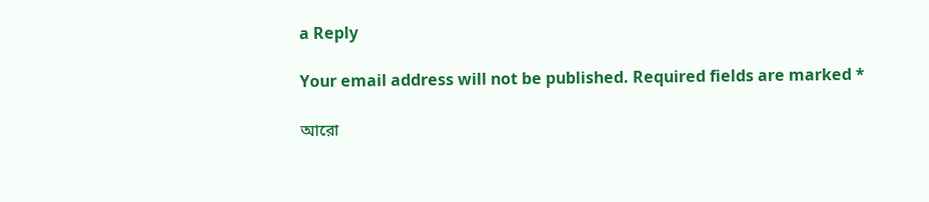a Reply

Your email address will not be published. Required fields are marked *

আরো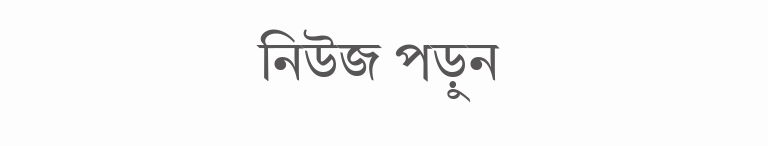নিউজ পড়ুন